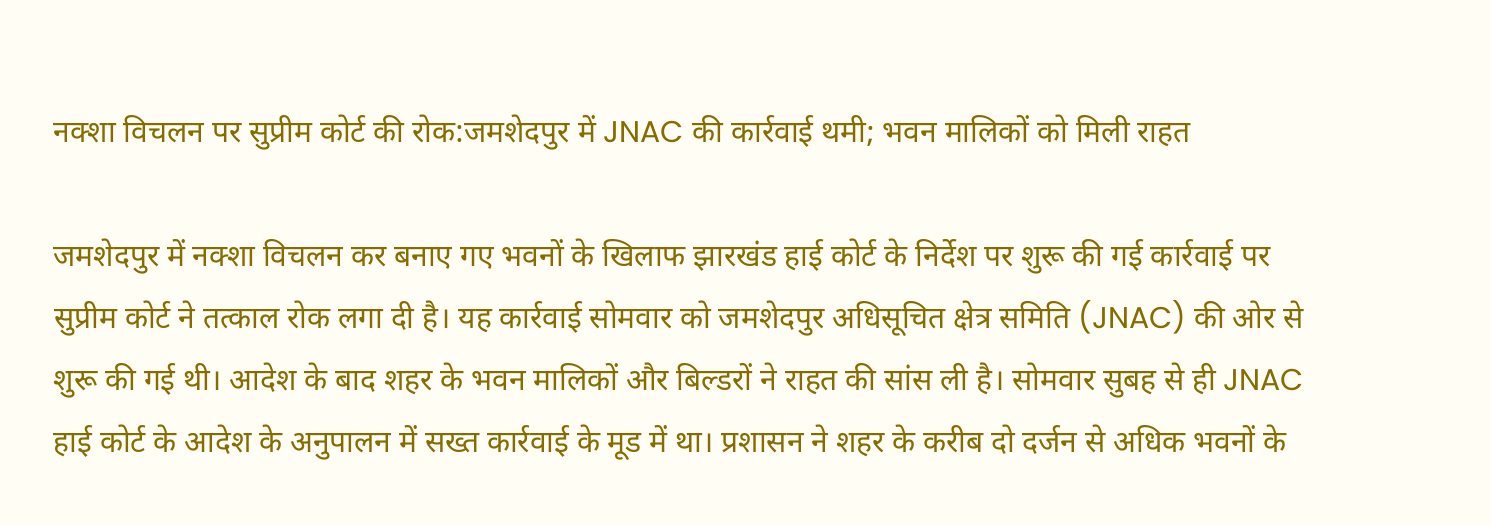नक्शा विचलन पर सुप्रीम कोर्ट की रोक:जमशेदपुर में JNAC की कार्रवाई थमी; भवन मालिकों को मिली राहत

जमशेदपुर में नक्शा विचलन कर बनाए गए भवनों के खिलाफ झारखंड हाई कोर्ट के निर्देश पर शुरू की गई कार्रवाई पर सुप्रीम कोर्ट ने तत्काल रोक लगा दी है। यह कार्रवाई सोमवार को जमशेदपुर अधिसूचित क्षेत्र समिति (JNAC) की ओर से शुरू की गई थी। आदेश के बाद शहर के भवन मालिकों और बिल्डरों ने राहत की सांस ली है। सोमवार सुबह से ही JNAC हाई कोर्ट के आदेश के अनुपालन में सख्त कार्रवाई के मूड में था। प्रशासन ने शहर के करीब दो दर्जन से अधिक भवनों के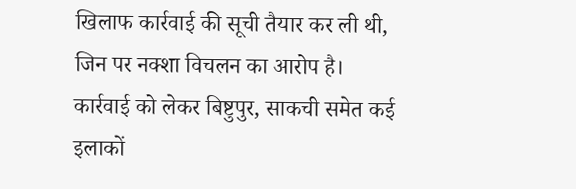खिलाफ कार्रवाई की सूची तैयार कर ली थी, जिन पर नक्शा विचलन का आरोप है। कार्रवाई को लेकर बिष्टुपुर, साकची समेत कई इलाकों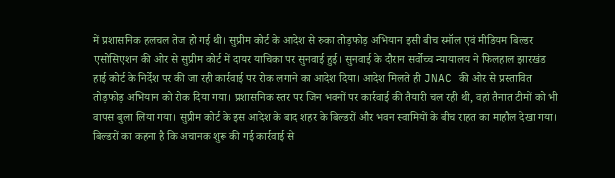में प्रशासनिक हलचल तेज हो गई थी। सुप्रीम कोर्ट के आदेश से रुका तोड़फोड़ अभियान इसी बीच स्मॉल एवं मीडियम बिल्डर एसोसिएशन की ओर से सुप्रीम कोर्ट में दायर याचिका पर सुनवाई हुई। सुनवाई के दौरान सर्वोच्च न्यायालय ने फिलहाल झारखंड हाई कोर्ट के निर्देश पर की जा रही कार्रवाई पर रोक लगाने का आदेश दिया। आदेश मिलते ही JNAC की ओर से प्रस्तावित तोड़फोड़ अभियान को रोक दिया गया। प्रशासनिक स्तर पर जिन भवनों पर कार्रवाई की तैयारी चल रही थी, वहां तैनात टीमों को भी वापस बुला लिया गया। सुप्रीम कोर्ट के इस आदेश के बाद शहर के बिल्डरों और भवन स्वामियों के बीच राहत का माहौल देखा गया। बिल्डरों का कहना है कि अचानक शुरू की गई कार्रवाई से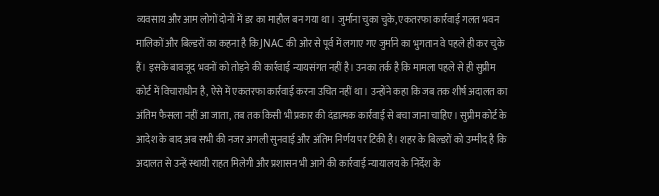व्यवसाय और आम लोगों दोनों में डर का माहौल बन गया था। जुर्माना चुका चुके, एकतरफा कार्रवाई गलत भवन मालिकों और बिल्डरों का कहना है कि JNAC की ओर से पूर्व में लगाए गए जुर्माने का भुगतान वे पहले ही कर चुके हैं। इसके बावजूद भवनों को तोड़ने की कार्रवाई न्यायसंगत नहीं है। उनका तर्क है कि मामला पहले से ही सुप्रीम कोर्ट में विचाराधीन है, ऐसे में एकतरफा कार्रवाई करना उचित नहीं था। उन्होंने कहा कि जब तक शीर्ष अदालत का अंतिम फैसला नहीं आ जाता, तब तक किसी भी प्रकार की दंडात्मक कार्रवाई से बचा जाना चाहिए। सुप्रीम कोर्ट के आदेश के बाद अब सभी की नजर अगली सुनवाई और अंतिम निर्णय पर टिकी है। शहर के बिल्डरों को उम्मीद है कि अदालत से उन्हें स्थायी राहत मिलेगी और प्रशासन भी आगे की कार्रवाई न्यायालय के निर्देश के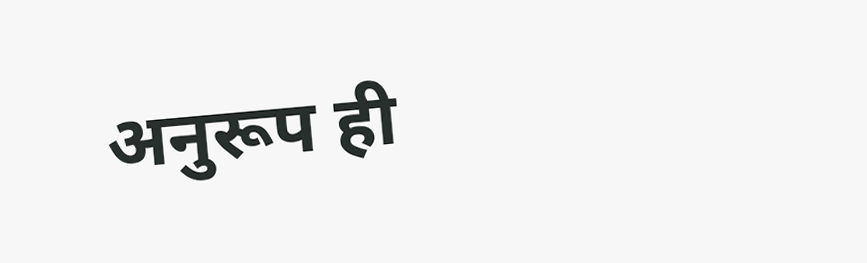अनुरूप ही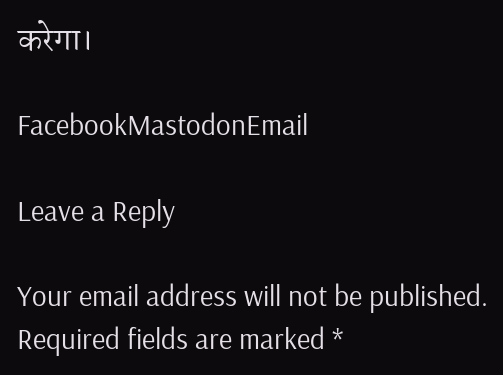करेगा।

FacebookMastodonEmail

Leave a Reply

Your email address will not be published. Required fields are marked *